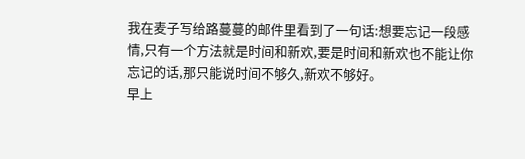我在麦子写给路蔓蔓的邮件里看到了一句话:想要忘记一段感情,只有一个方法就是时间和新欢,要是时间和新欢也不能让你忘记的话,那只能说时间不够久,新欢不够好。
早上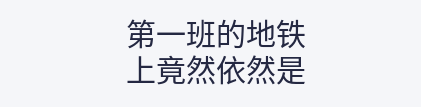第一班的地铁上竟然依然是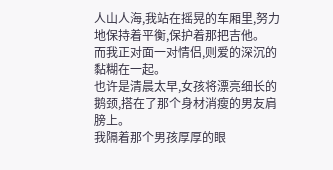人山人海,我站在摇晃的车厢里,努力地保持着平衡,保护着那把吉他。
而我正对面一对情侣,则爱的深沉的黏糊在一起。
也许是清晨太早,女孩将漂亮细长的鹅颈,搭在了那个身材消瘦的男友肩膀上。
我隔着那个男孩厚厚的眼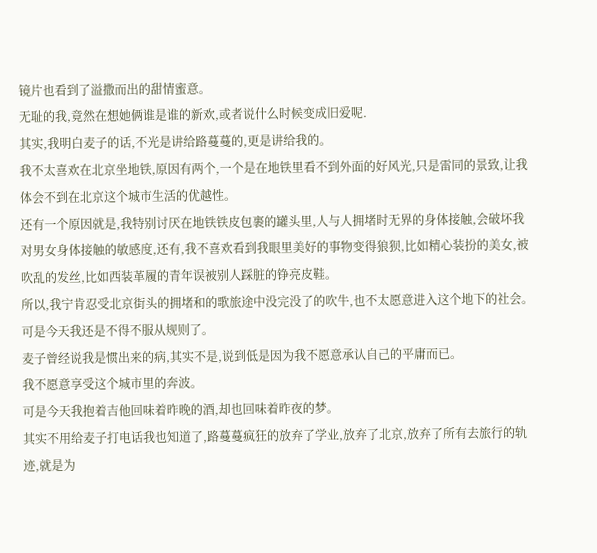镜片也看到了溢撒而出的甜情蜜意。
无耻的我,竟然在想她俩谁是谁的新欢,或者说什么时候变成旧爱呢.
其实,我明白麦子的话,不光是讲给路蔓蔓的,更是讲给我的。
我不太喜欢在北京坐地铁,原因有两个,一个是在地铁里看不到外面的好风光,只是雷同的景致,让我体会不到在北京这个城市生活的优越性。
还有一个原因就是,我特别讨厌在地铁铁皮包裹的罐头里,人与人拥堵时无界的身体接触,会破坏我对男女身体接触的敏感度,还有,我不喜欢看到我眼里美好的事物变得狼狈,比如精心装扮的美女,被吹乱的发丝,比如西装革履的青年误被别人踩脏的铮亮皮鞋。
所以,我宁肯忍受北京街头的拥堵和的歌旅途中没完没了的吹牛,也不太愿意进入这个地下的社会。
可是今天我还是不得不服从规则了。
麦子曾经说我是惯出来的病,其实不是,说到低是因为我不愿意承认自己的平庸而已。
我不愿意享受这个城市里的奔波。
可是今天我抱着吉他回味着昨晚的酒,却也回味着昨夜的梦。
其实不用给麦子打电话我也知道了,路蔓蔓疯狂的放弃了学业,放弃了北京,放弃了所有去旅行的轨迹,就是为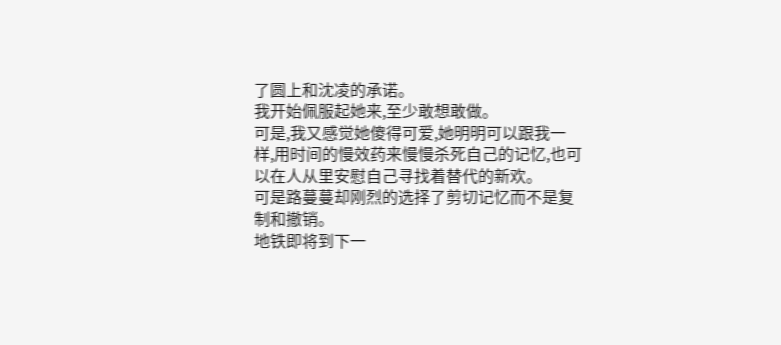了圆上和沈凌的承诺。
我开始佩服起她来,至少敢想敢做。
可是,我又感觉她傻得可爱,她明明可以跟我一样,用时间的慢效药来慢慢杀死自己的记忆,也可以在人从里安慰自己寻找着替代的新欢。
可是路蔓蔓却刚烈的选择了剪切记忆而不是复制和撤销。
地铁即将到下一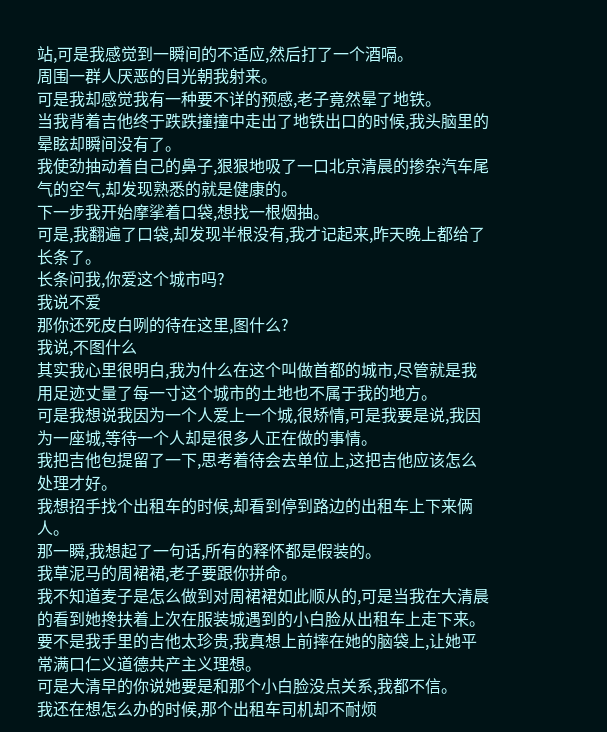站,可是我感觉到一瞬间的不适应,然后打了一个酒嗝。
周围一群人厌恶的目光朝我射来。
可是我却感觉我有一种要不详的预感,老子竟然晕了地铁。
当我背着吉他终于跌跌撞撞中走出了地铁出口的时候,我头脑里的晕眩却瞬间没有了。
我使劲抽动着自己的鼻子,狠狠地吸了一口北京清晨的掺杂汽车尾气的空气,却发现熟悉的就是健康的。
下一步我开始摩挲着口袋,想找一根烟抽。
可是,我翻遍了口袋,却发现半根没有,我才记起来,昨天晚上都给了长条了。
长条问我,你爱这个城市吗?
我说不爱
那你还死皮白咧的待在这里,图什么?
我说,不图什么
其实我心里很明白,我为什么在这个叫做首都的城市,尽管就是我用足迹丈量了每一寸这个城市的土地也不属于我的地方。
可是我想说我因为一个人爱上一个城,很矫情,可是我要是说,我因为一座城,等待一个人却是很多人正在做的事情。
我把吉他包提留了一下,思考着待会去单位上,这把吉他应该怎么处理才好。
我想招手找个出租车的时候,却看到停到路边的出租车上下来俩人。
那一瞬,我想起了一句话,所有的释怀都是假装的。
我草泥马的周裙裙,老子要跟你拼命。
我不知道麦子是怎么做到对周裙裙如此顺从的,可是当我在大清晨的看到她搀扶着上次在服装城遇到的小白脸从出租车上走下来。
要不是我手里的吉他太珍贵,我真想上前摔在她的脑袋上,让她平常满口仁义道德共产主义理想。
可是大清早的你说她要是和那个小白脸没点关系,我都不信。
我还在想怎么办的时候,那个出租车司机却不耐烦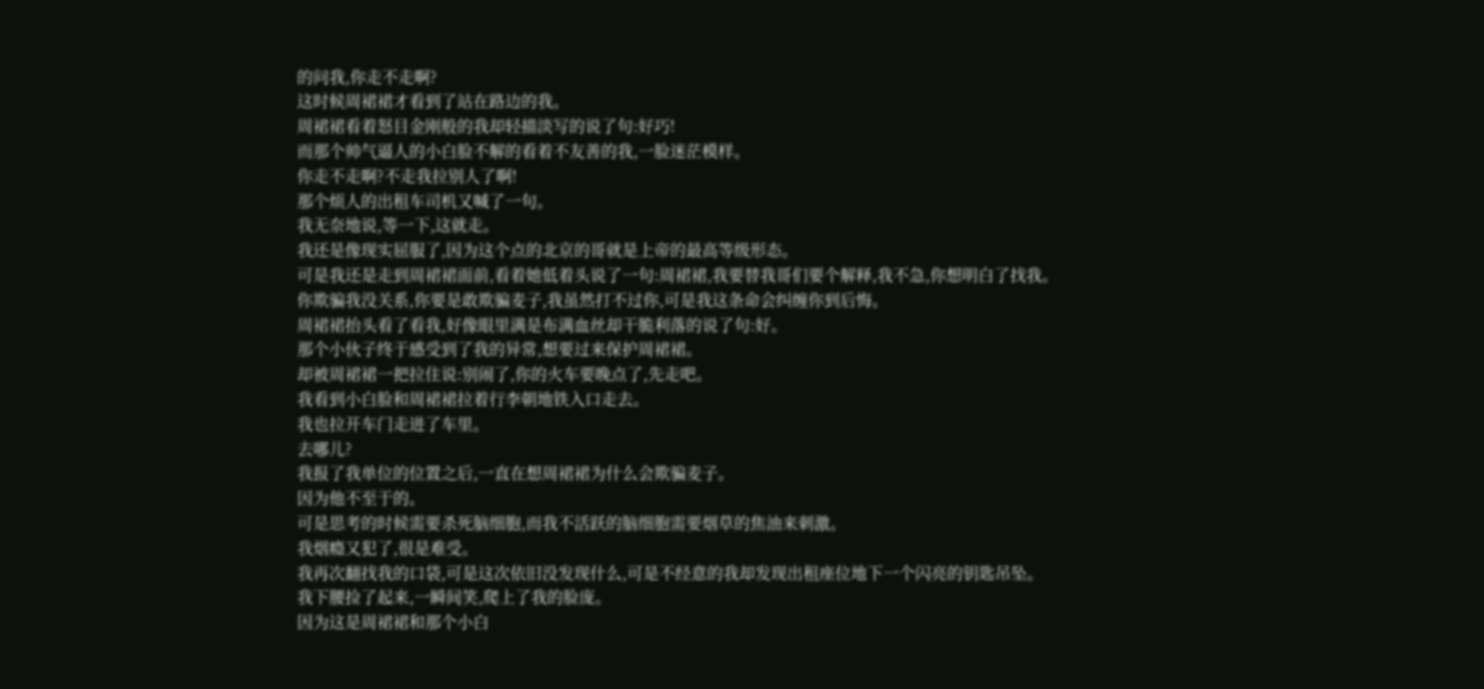的问我,你走不走啊?
这时候周裙裙才看到了站在路边的我。
周裙裙看着怒目金刚般的我却轻描淡写的说了句:好巧!
而那个帅气逼人的小白脸不解的看着不友善的我,一脸迷茫模样。
你走不走啊?不走我拉别人了啊!
那个烦人的出租车司机又喊了一句。
我无奈地说,等一下,这就走。
我还是像现实屈服了,因为这个点的北京的哥就是上帝的最高等级形态。
可是我还是走到周裙裙面前,看着她低着头说了一句:周裙裙,我要替我哥们要个解释,我不急,你想明白了找我。
你欺骗我没关系,你要是敢欺骗麦子,我虽然打不过你,可是我这条命会纠缠你到后悔。
周裙裙抬头看了看我,好像眼里满是布满血丝却干脆利落的说了句:好。
那个小伙子终于感受到了我的异常,想要过来保护周裙裙。
却被周裙裙一把拉住说:别闹了,你的火车要晚点了,先走吧。
我看到小白脸和周裙裙拉着行李朝地铁入口走去。
我也拉开车门走进了车里。
去哪儿?
我报了我单位的位置之后,一直在想周裙裙为什么会欺骗麦子。
因为他不至于的。
可是思考的时候需要杀死脑细胞,而我不活跃的脑细胞需要烟草的焦油来刺激。
我烟瘾又犯了,很是难受。
我再次翻找我的口袋,可是这次依旧没发现什么,可是不经意的我却发现出租座位地下一个闪亮的钥匙吊坠。
我下腰捡了起来,一瞬间笑,爬上了我的脸庞。
因为这是周裙裙和那个小白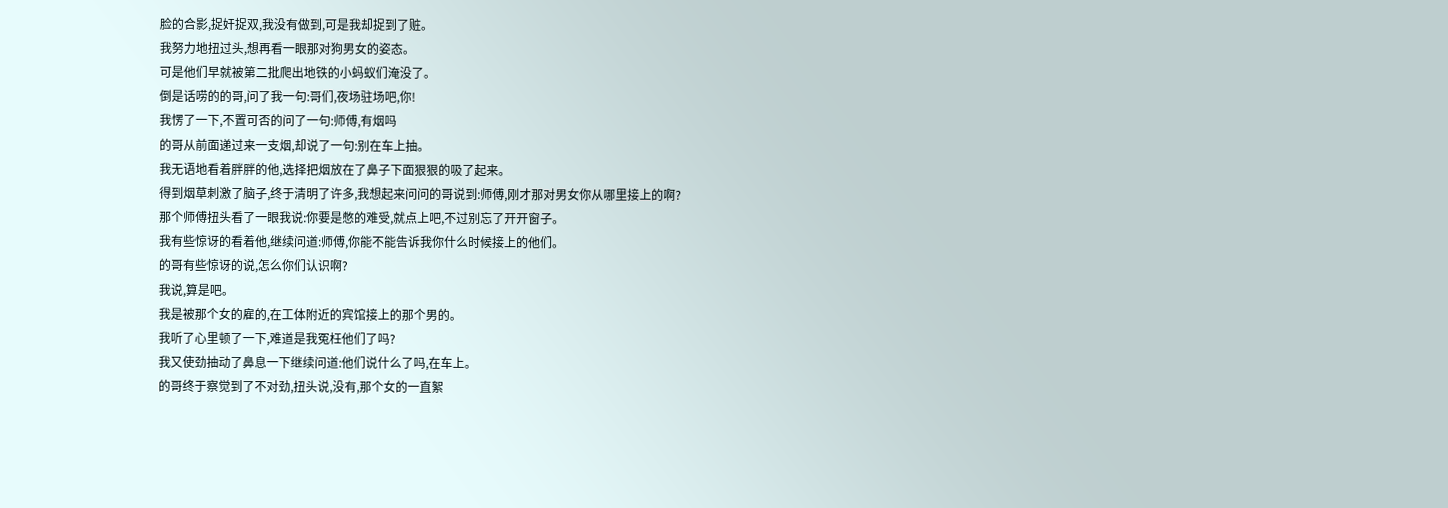脸的合影,捉奸捉双,我没有做到,可是我却捉到了赃。
我努力地扭过头,想再看一眼那对狗男女的姿态。
可是他们早就被第二批爬出地铁的小蚂蚁们淹没了。
倒是话唠的的哥,问了我一句:哥们,夜场驻场吧,你!
我愣了一下,不置可否的问了一句:师傅,有烟吗
的哥从前面递过来一支烟,却说了一句:别在车上抽。
我无语地看着胖胖的他,选择把烟放在了鼻子下面狠狠的吸了起来。
得到烟草刺激了脑子,终于清明了许多,我想起来问问的哥说到:师傅,刚才那对男女你从哪里接上的啊?
那个师傅扭头看了一眼我说:你要是憋的难受,就点上吧,不过别忘了开开窗子。
我有些惊讶的看着他,继续问道:师傅,你能不能告诉我你什么时候接上的他们。
的哥有些惊讶的说,怎么你们认识啊?
我说,算是吧。
我是被那个女的雇的,在工体附近的宾馆接上的那个男的。
我听了心里顿了一下,难道是我冤枉他们了吗?
我又使劲抽动了鼻息一下继续问道:他们说什么了吗,在车上。
的哥终于察觉到了不对劲,扭头说,没有,那个女的一直絮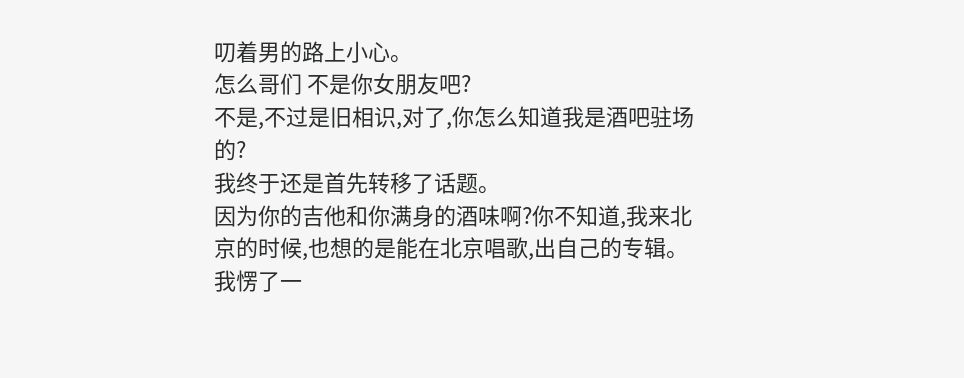叨着男的路上小心。
怎么哥们 不是你女朋友吧?
不是,不过是旧相识,对了,你怎么知道我是酒吧驻场的?
我终于还是首先转移了话题。
因为你的吉他和你满身的酒味啊?你不知道,我来北京的时候,也想的是能在北京唱歌,出自己的专辑。
我愣了一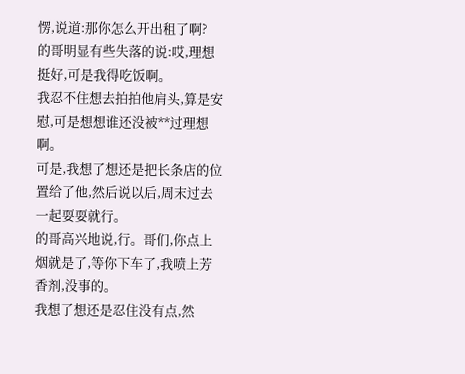愣,说道:那你怎么开出租了啊?
的哥明显有些失落的说:哎,理想挺好,可是我得吃饭啊。
我忍不住想去拍拍他肩头,算是安慰,可是想想谁还没被**过理想啊。
可是,我想了想还是把长条店的位置给了他,然后说以后,周末过去一起耍耍就行。
的哥高兴地说,行。哥们,你点上烟就是了,等你下车了,我喷上芳香剂,没事的。
我想了想还是忍住没有点,然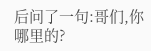后问了一句:哥们,你哪里的?